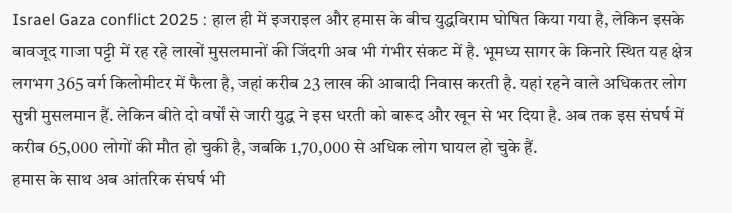Israel Gaza conflict 2025 : हाल ही में इजराइल और हमास के बीच युद्धविराम घोषित किया गया है, लेकिन इसके बावजूद गाजा पट्टी में रह रहे लाखों मुसलमानों की जिंदगी अब भी गंभीर संकट में है. भूमध्य सागर के किनारे स्थित यह क्षेत्र लगभग 365 वर्ग किलोमीटर में फैला है, जहां करीब 23 लाख की आबादी निवास करती है. यहां रहने वाले अधिकतर लोग सुन्नी मुसलमान हैं. लेकिन बीते दो वर्षों से जारी युद्ध ने इस धरती को बारूद और खून से भर दिया है. अब तक इस संघर्ष में करीब 65,000 लोगों की मौत हो चुकी है, जबकि 1,70,000 से अधिक लोग घायल हो चुके हैं.
हमास के साथ अब आंतरिक संघर्ष भी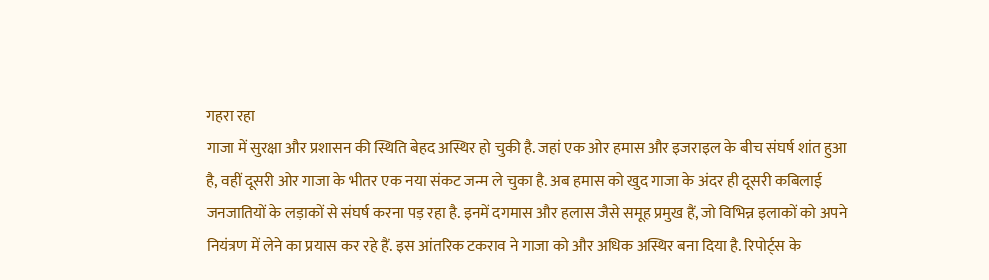गहरा रहा
गाजा में सुरक्षा और प्रशासन की स्थिति बेहद अस्थिर हो चुकी है. जहां एक ओर हमास और इजराइल के बीच संघर्ष शांत हुआ है, वहीं दूसरी ओर गाजा के भीतर एक नया संकट जन्म ले चुका है. अब हमास को खुद गाजा के अंदर ही दूसरी कबिलाई जनजातियों के लड़ाकों से संघर्ष करना पड़ रहा है. इनमें दगमास और हलास जैसे समूह प्रमुख हैं, जो विभिन्न इलाकों को अपने नियंत्रण में लेने का प्रयास कर रहे हैं. इस आंतरिक टकराव ने गाजा को और अधिक अस्थिर बना दिया है. रिपोर्ट्स के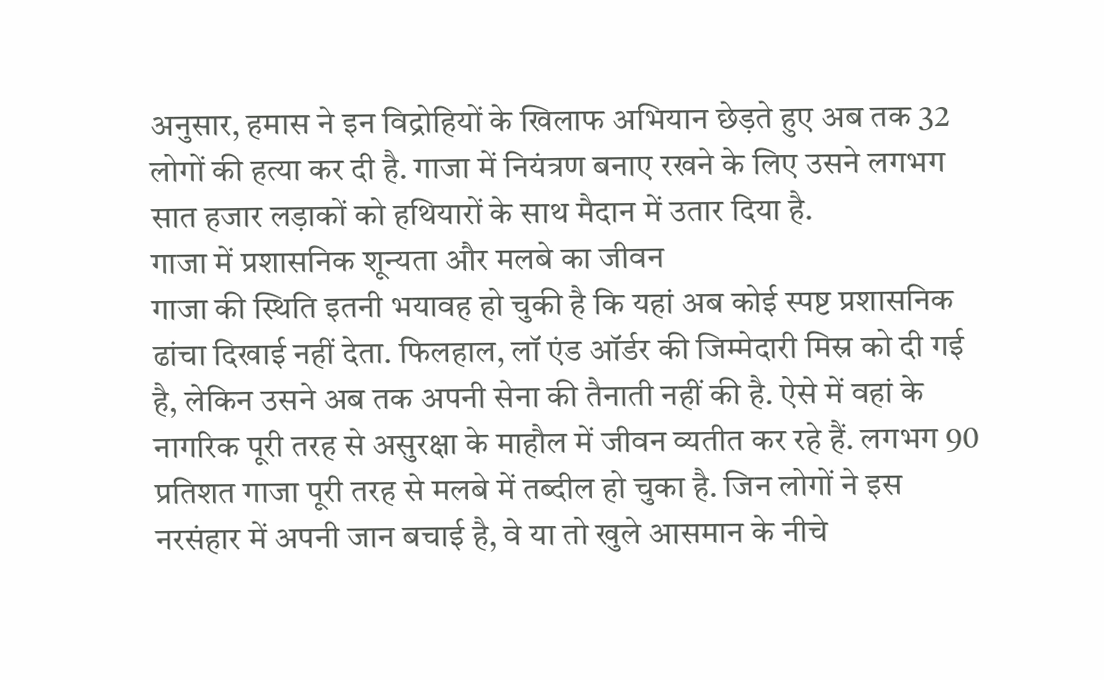अनुसार, हमास ने इन विद्रोहियों के खिलाफ अभियान छेड़ते हुए अब तक 32 लोगों की हत्या कर दी है. गाजा में नियंत्रण बनाए रखने के लिए उसने लगभग सात हजार लड़ाकों को हथियारों के साथ मैदान में उतार दिया है.
गाजा में प्रशासनिक शून्यता और मलबे का जीवन
गाजा की स्थिति इतनी भयावह हो चुकी है कि यहां अब कोई स्पष्ट प्रशासनिक ढांचा दिखाई नहीं देता. फिलहाल, लॉ एंड ऑर्डर की जिम्मेदारी मिस्र को दी गई है, लेकिन उसने अब तक अपनी सेना की तैनाती नहीं की है. ऐसे में वहां के नागरिक पूरी तरह से असुरक्षा के माहौल में जीवन व्यतीत कर रहे हैं. लगभग 90 प्रतिशत गाजा पूरी तरह से मलबे में तब्दील हो चुका है. जिन लोगों ने इस नरसंहार में अपनी जान बचाई है, वे या तो खुले आसमान के नीचे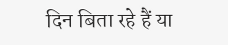दिन बिता रहे हैं या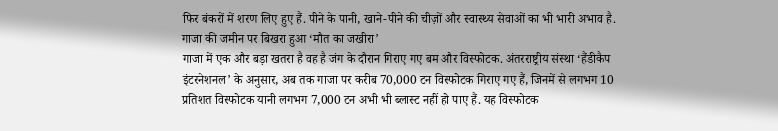फिर बंकरों में शरण लिए हुए हैं. पीने के पानी, खाने-पीने की चीज़ों और स्वास्थ्य सेवाओं का भी भारी अभाव है.
गाजा की जमीन पर बिखरा हुआ ‘मौत का जखीरा’
गाजा में एक और बड़ा खतरा है वह है जंग के दौरान गिराए गए बम और विस्फोटक. अंतरराष्ट्रीय संस्था ‘हैंडीकैप इंटरनेशनल’ के अनुसार, अब तक गाजा पर करीब 70,000 टन विस्फोटक गिराए गए हैं, जिनमें से लगभग 10 प्रतिशत विस्फोटक यानी लगभग 7,000 टन अभी भी ब्लास्ट नहीं हो पाए हैं. यह विस्फोटक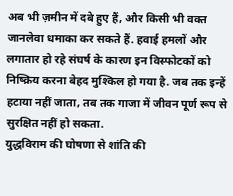अब भी ज़मीन में दबे हुए हैं, और किसी भी वक्त जानलेवा धमाका कर सकते हैं. हवाई हमलों और लगातार हो रहे संघर्ष के कारण इन विस्फोटकों को निष्क्रिय करना बेहद मुश्किल हो गया है. जब तक इन्हें हटाया नहीं जाता, तब तक गाजा में जीवन पूर्ण रूप से सुरक्षित नहीं हो सकता.
युद्धविराम की घोषणा से शांति की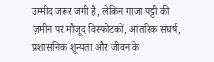उम्मीद जरूर जगी है, लेकिन गाजा पट्टी की ज़मीन पर मौजूद विस्फोटकों, आंतरिक संघर्ष, प्रशासनिक शून्यता और जीवन के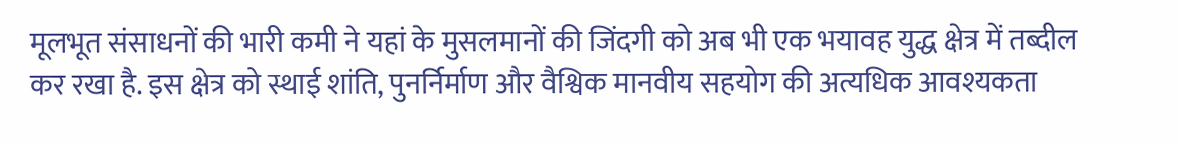मूलभूत संसाधनों की भारी कमी ने यहां के मुसलमानों की जिंदगी को अब भी एक भयावह युद्ध क्षेत्र में तब्दील कर रखा है. इस क्षेत्र को स्थाई शांति, पुनर्निर्माण और वैश्विक मानवीय सहयोग की अत्यधिक आवश्यकता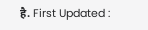है. First Updated :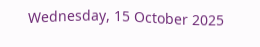Wednesday, 15 October 2025